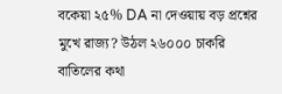বকেয়া ২৫% DA না দেওয়ায় বড় প্রশ্নের মুখে রাজ্য? উঠল ২৬০০০ চাকরি বাতিলের কথা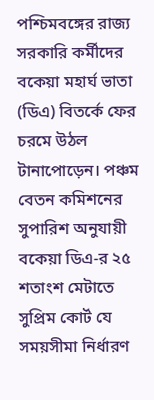পশ্চিমবঙ্গের রাজ্য সরকারি কর্মীদের বকেয়া মহার্ঘ ভাতা (ডিএ) বিতর্কে ফের চরমে উঠল টানাপোড়েন। পঞ্চম বেতন কমিশনের সুপারিশ অনুযায়ী বকেয়া ডিএ-র ২৫ শতাংশ মেটাতে সুপ্রিম কোর্ট যে সময়সীমা নির্ধারণ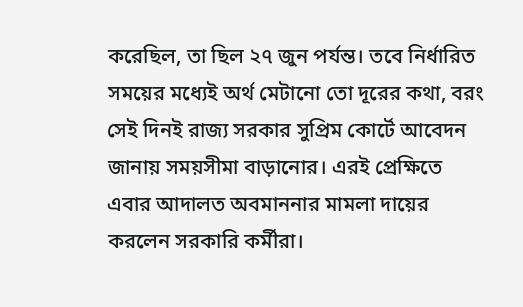করেছিল, তা ছিল ২৭ জুন পর্যন্ত। তবে নির্ধারিত সময়ের মধ্যেই অর্থ মেটানো তো দূরের কথা, বরং সেই দিনই রাজ্য সরকার সুপ্রিম কোর্টে আবেদন জানায় সময়সীমা বাড়ানোর। এরই প্রেক্ষিতে এবার আদালত অবমাননার মামলা দায়ের করলেন সরকারি কর্মীরা।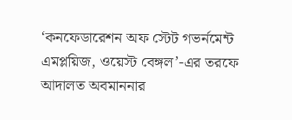‘কনফেডারেশন অফ স্টেট গভর্নমেন্ট এমপ্লয়িজ, ওয়েস্ট বেঙ্গল’-এর তরফে আদালত অবমাননার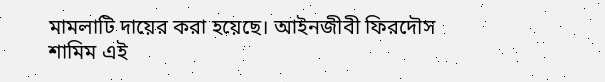মামলাটি দায়ের করা হয়েছে। আইনজীবী ফিরদৌস শামিম এই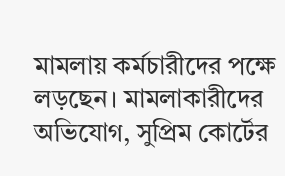মামলায় কর্মচারীদের পক্ষে লড়ছেন। মামলাকারীদের অভিযোগ, সুপ্রিম কোর্টের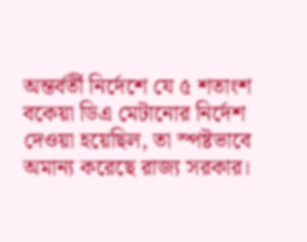অন্তর্বর্তী নির্দেশে যে ৫ শতাংশ বকেয়া ডিএ মেটানোর নির্দেশ দেওয়া হয়েছিল, তা স্পষ্টভাবে অমান্য করেছে রাজ্য সরকার।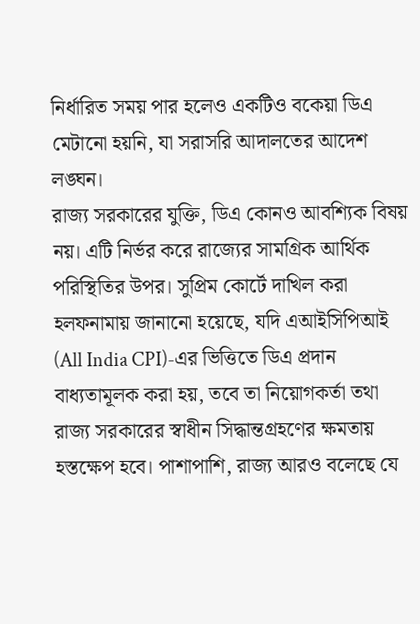নির্ধারিত সময় পার হলেও একটিও বকেয়া ডিএ মেটানো হয়নি, যা সরাসরি আদালতের আদেশ লঙ্ঘন।
রাজ্য সরকারের যুক্তি, ডিএ কোনও আবশ্যিক বিষয় নয়। এটি নির্ভর করে রাজ্যের সামগ্রিক আর্থিক পরিস্থিতির উপর। সুপ্রিম কোর্টে দাখিল করা হলফনামায় জানানো হয়েছে, যদি এআইসিপিআই (All India CPI)-এর ভিত্তিতে ডিএ প্রদান বাধ্যতামূলক করা হয়, তবে তা নিয়োগকর্তা তথা রাজ্য সরকারের স্বাধীন সিদ্ধান্তগ্রহণের ক্ষমতায় হস্তক্ষেপ হবে। পাশাপাশি, রাজ্য আরও বলেছে যে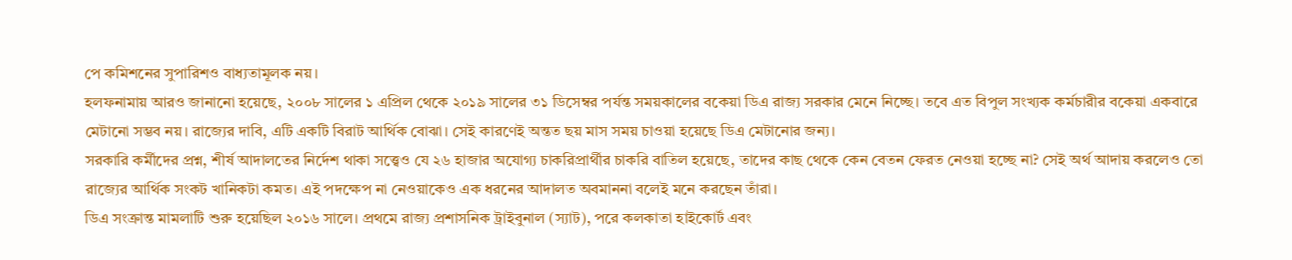পে কমিশনের সুপারিশও বাধ্যতামূলক নয়।
হলফনামায় আরও জানানো হয়েছে, ২০০৮ সালের ১ এপ্রিল থেকে ২০১৯ সালের ৩১ ডিসেম্বর পর্যন্ত সময়কালের বকেয়া ডিএ রাজ্য সরকার মেনে নিচ্ছে। তবে এত বিপুল সংখ্যক কর্মচারীর বকেয়া একবারে মেটানো সম্ভব নয়। রাজ্যের দাবি, এটি একটি বিরাট আর্থিক বোঝা। সেই কারণেই অন্তত ছয় মাস সময় চাওয়া হয়েছে ডিএ মেটানোর জন্য।
সরকারি কর্মীদের প্রশ্ন, শীর্ষ আদালতের নির্দেশ থাকা সত্ত্বেও যে ২৬ হাজার অযোগ্য চাকরিপ্রার্থীর চাকরি বাতিল হয়েছে, তাদের কাছ থেকে কেন বেতন ফেরত নেওয়া হচ্ছে না? সেই অর্থ আদায় করলেও তো রাজ্যের আর্থিক সংকট খানিকটা কমত। এই পদক্ষেপ না নেওয়াকেও এক ধরনের আদালত অবমাননা বলেই মনে করছেন তাঁরা।
ডিএ সংক্রান্ত মামলাটি শুরু হয়েছিল ২০১৬ সালে। প্রথমে রাজ্য প্রশাসনিক ট্রাইবুনাল (স্যাট), পরে কলকাতা হাইকোর্ট এবং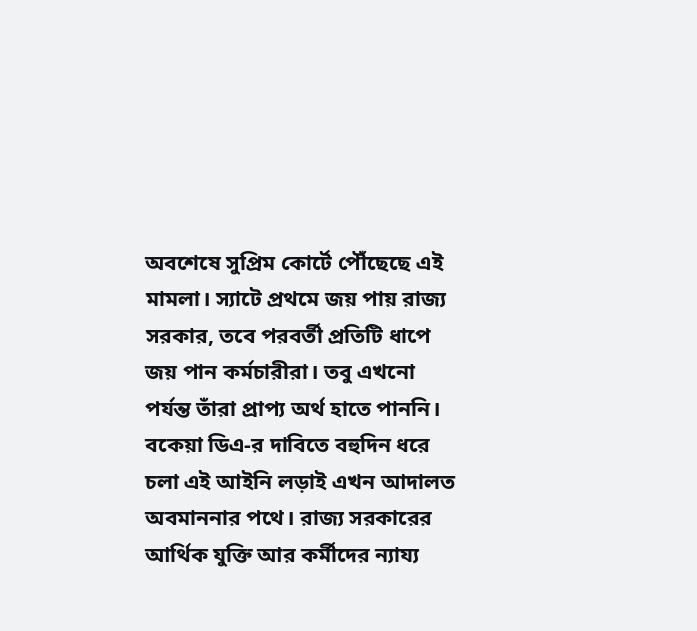অবশেষে সুপ্রিম কোর্টে পৌঁছেছে এই মামলা। স্যাটে প্রথমে জয় পায় রাজ্য সরকার, তবে পরবর্তী প্রতিটি ধাপে জয় পান কর্মচারীরা। তবু এখনো পর্যন্ত তাঁরা প্রাপ্য অর্থ হাতে পাননি।
বকেয়া ডিএ-র দাবিতে বহুদিন ধরে চলা এই আইনি লড়াই এখন আদালত অবমাননার পথে। রাজ্য সরকারের আর্থিক যুক্তি আর কর্মীদের ন্যায্য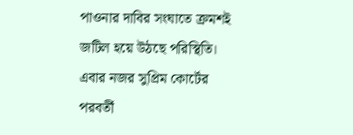পাওনার দাবির সংঘাতে ক্রমশই জটিল হয়ে উঠছে পরিস্থিতি। এবার নজর সুপ্রিম কোর্টের পরবর্তী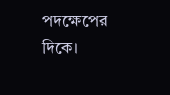পদক্ষেপের দিকে।